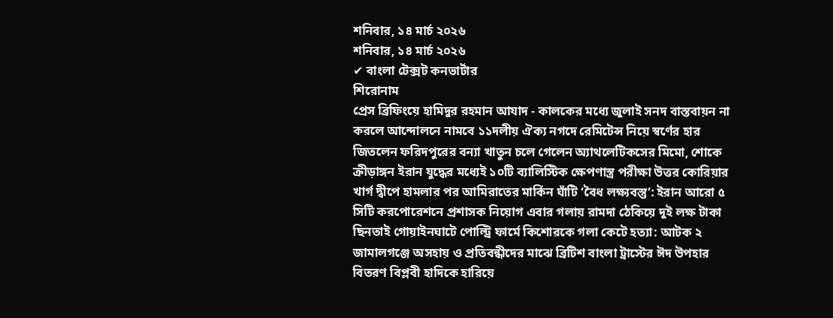শনিবার, ১৪ মার্চ ২০২৬
শনিবার, ১৪ মার্চ ২০২৬
✔ বাংলা টেক্সট কনভার্টার
শিরোনাম
প্রেস ব্রিফিংয়ে হামিদুর রহমান আযাদ - কালকের মধ্যে জুলাই সনদ বাস্তবায়ন না করলে আন্দোলনে নামবে ১১দলীয় ঐক্য নগদে রেমিটেন্স নিয়ে স্বর্ণের হার জিতলেন ফরিদপুরের বন্যা খাতুন চলে গেলেন অ্যাথলেটিকসের মিমো, শোকে ক্রীড়াঙ্গন ইরান যুদ্ধের মধ্যেই ১০টি ব্যালিস্টিক ক্ষেপণাস্ত্র পরীক্ষা উত্তর কোরিয়ার খার্গ দ্বীপে হামলার পর আমিরাতের মার্কিন ঘাঁটি ‘বৈধ লক্ষ্যবস্তু’: ইরান আরো ৫ সিটি করপোরেশনে প্রশাসক নিয়োগ এবার গলায় রামদা ঠেকিয়ে দুই লক্ষ টাকা ছিনতাই গোয়াইনঘাটে পোল্ট্রি ফার্মে কিশোরকে গলা কেটে হত্যা: আটক ২ জামালগঞ্জে অসহায় ও প্রতিবন্ধীদের মাঝে ব্রিটিশ বাংলা ট্রাস্টের ঈদ উপহার বিতরণ বিপ্লবী হাদিকে হারিয়ে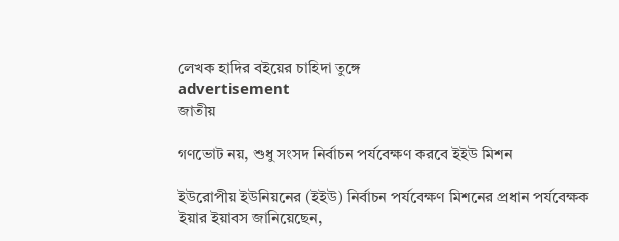লেখক হাদির বইয়ের চাহিদা তুঙ্গে
advertisement
জাতীয়

গণভোট নয়, শুধু সংসদ নির্বাচন পর্যবেক্ষণ করবে ইইউ মিশন

ইউরোপীয় ইউনিয়নের (ইইউ) নির্বাচন পর্যবেক্ষণ মিশনের প্রধান পর্যবেক্ষক ইয়ার ইয়াবস জানিয়েছেন,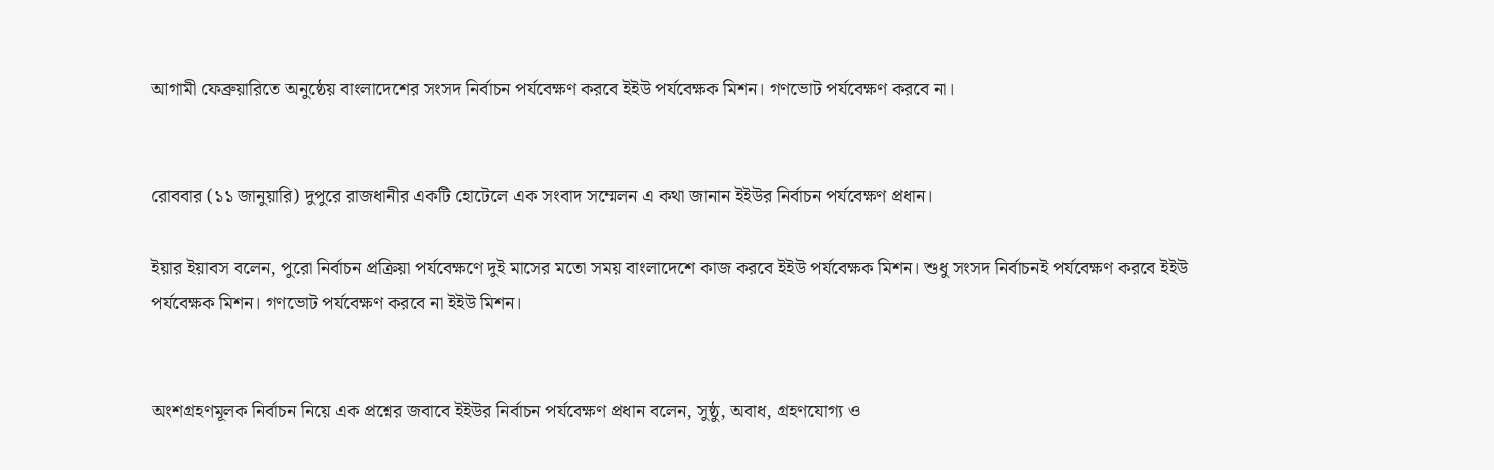আগামী ফেব্রুয়ারিতে অনুষ্ঠেয় বাংলা‌দে‌শের সংসদ নির্বাচন পর্যবেক্ষণ করবে ইইউ পর্যবেক্ষক মিশন। গণভোট পর্যবেক্ষণ করবে না।


রোববার (১১ জানুয়ারি) দুপুরে রাজধানীর একটি হো‌টে‌লে এক সংবাদ সম্মেলন এ কথা জানান ইইউর নির্বাচন পর্যবেক্ষণ প্রধান।

ইয়ার ইয়াবস বলেন, পুরো নির্বাচন প্রক্রিয়া পর্যবেক্ষণে দুই মাসের মতো সময় বাংলাদেশে কাজ করবে ইইউ পর্যবেক্ষক মিশন। শুধু সংসদ নির্বাচনই পর্যবেক্ষণ করবে ইইউ পর্যবেক্ষক মিশন। গণভোট পর্যবেক্ষণ করবে না ইইউ মিশন।


অংশগ্রহণমূলক নির্বাচন নি‌য়ে এক প্রশ্নের জবা‌বে ইইউর নির্বাচন পর্যবেক্ষণ প্রধান ব‌লেন, সুষ্ঠু, অবাধ, গ্রহণযোগ্য ও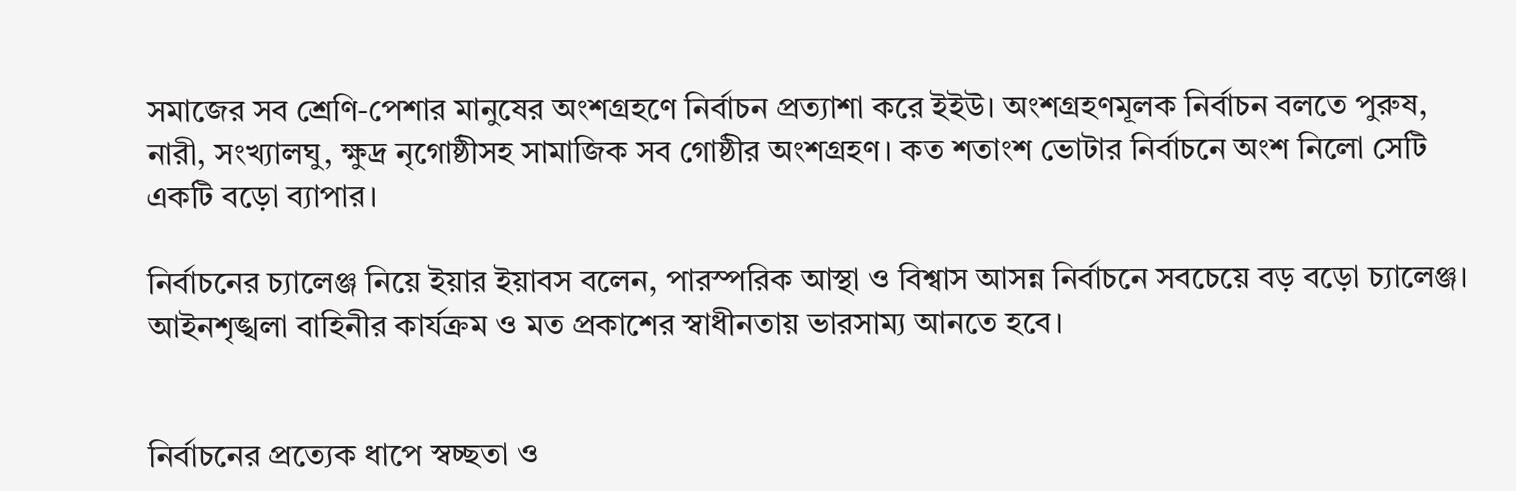সমাজের সব শ্রেণি-পেশার মানুষের অংশগ্রহণে নির্বাচন প্রত্যাশা করে ইইউ। অংশগ্রহণমূলক নির্বাচন বলতে পুরুষ, নারী, সংখ্যালঘু, ক্ষুদ্র নৃগোষ্ঠীসহ সামাজিক সব গোষ্ঠীর অংশগ্রহণ। কত শতাংশ ভোটার নির্বাচনে অংশ নিলো সেটি একটি বড়ো ব্যাপার।

নির্বাচনের চ্যালেঞ্জ নিয়ে ইয়ার ইয়াবস বলেন, পারস্পরিক আস্থা ও বিশ্বাস আসন্ন নির্বাচনে সবচেয়ে বড় বড়ো চ্যালেঞ্জ। আইনশৃঙ্খলা বাহিনীর কার্যক্রম ও মত প্রকাশের স্বাধীনতায় ভারসাম্য আনতে হবে।


নির্বাচনের প্রত্যেক ধাপে স্বচ্ছতা ও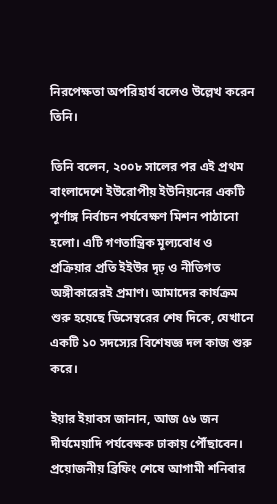নিরপেক্ষতা অপরিহার্য বলেও উল্লেখ করেন তিনি।

তি‌নি ব‌লেন, ২০০৮ সালের পর এই প্রথম বাংলাদেশে ইউরোপীয় ইউনিয়নের একটি পূর্ণাঙ্গ নির্বাচন পর্যবেক্ষণ মিশন পাঠানো হলো। এটি গণতান্ত্রিক মূল্যবোধ ও প্রক্রিয়ার প্রতি ইইউর দৃঢ় ও নীতিগত অঙ্গীকারেরই প্রমাণ। আমাদের কার্যক্রম শুরু হয়েছে ডিসেম্বরের শেষ দিকে, যেখানে একটি ১০ সদস্যের বিশেষজ্ঞ দল কাজ শুরু করে।

ইয়ার ইয়াবস জানান, আজ ৫৬ জন দীর্ঘমেয়াদি পর্যবেক্ষক ঢাকায় পৌঁছাবেন। প্রয়োজনীয় ব্রিফিং শেষে আগামী শনিবার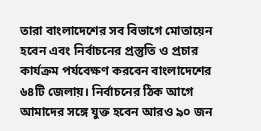তারা বাংলাদেশের সব বিভাগে মোতায়েন হবেন এবং নির্বাচনের প্রস্তুতি ও প্রচার কার্যক্রম পর্যবেক্ষণ করবেন বাংলাদেশের ৬৪টি জেলায়। নির্বাচনের ঠিক আগে আমাদের সঙ্গে যুক্ত হবেন আরও ৯০ জন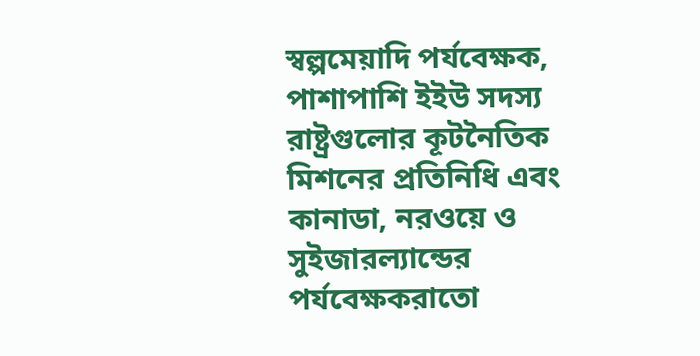স্বল্পমেয়াদি পর্যবেক্ষক, পাশাপাশি ইইউ সদস্য রাষ্ট্রগুলোর কূটনৈতিক মিশনের প্রতিনিধি এবং কানাডা, নরওয়ে ও সুইজারল্যান্ডের পর্যবেক্ষকরাতো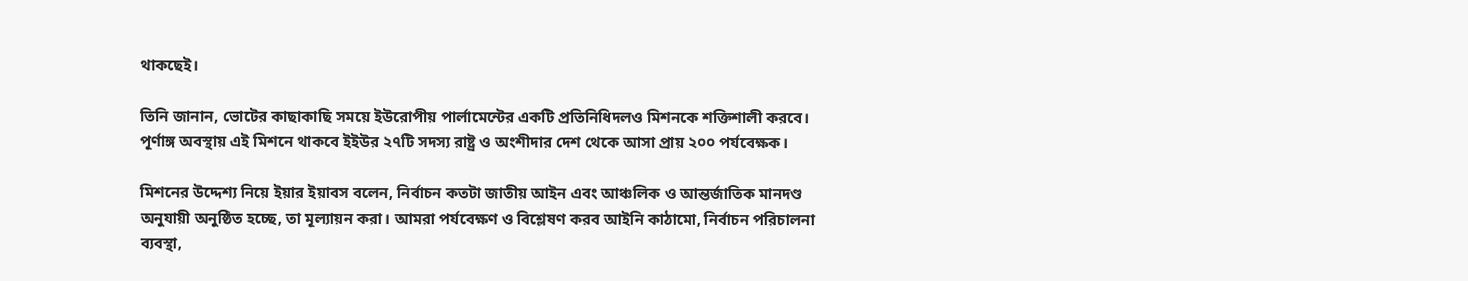থাক‌ছেই।

তি‌নি জানান, ভোটের কাছাকাছি সময়ে ইউরোপীয় পার্লামেন্টের একটি প্রতিনিধিদলও মিশনকে শক্তিশালী করবে। পূর্ণাঙ্গ অবস্থায় এই মিশনে থাকবে ইইউর ২৭টি সদস্য রাষ্ট্র ও অংশীদার দেশ থেকে আসা প্রায় ২০০ পর্যবেক্ষক।

মিশনের উদ্দেশ্য নি‌য়ে ইয়ার ইয়াবস ব‌লেন, নির্বাচন কতটা জাতীয় আইন এবং আঞ্চলিক ও আন্তর্জাতিক মানদণ্ড অনুযায়ী অনুষ্ঠিত হচ্ছে, তা মূল্যায়ন করা। আমরা পর্যবেক্ষণ ও বিশ্লেষণ করব আইনি কাঠামো, নির্বাচন পরিচালনা ব্যবস্থা,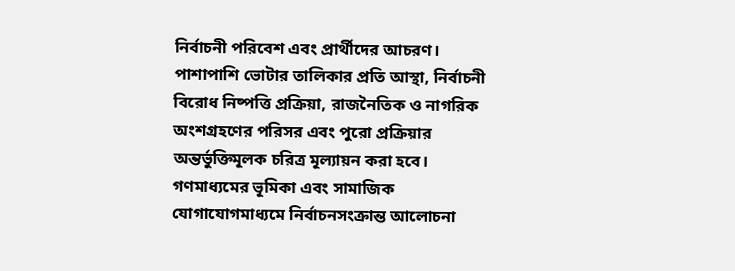নির্বাচনী পরিবেশ এবং প্রার্থীদের আচরণ। পাশাপাশি ভোটার তালিকার প্রতি আস্থা, নির্বাচনী বিরোধ নিষ্পত্তি প্রক্রিয়া, রাজনৈতিক ও নাগরিক অংশগ্রহণের পরিসর এবং পুরো প্রক্রিয়ার অন্তর্ভুক্তিমূলক চরিত্র মূল্যায়ন করা হবে। গণমাধ্যমের ভূমিকা এবং সামাজিক যোগাযোগমাধ্যমে নির্বাচনসংক্রান্ত আলোচনা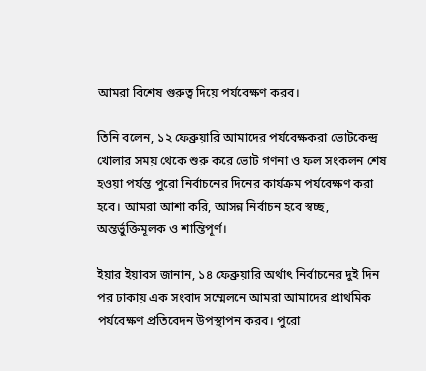আমরা বিশেষ গুরুত্ব দিয়ে পর্যবেক্ষণ করব।

তি‌নি ব‌লেন, ১২ ফেব্রুয়ারি আমাদের পর্যবেক্ষকরা ভোটকেন্দ্র খোলার সময় থেকে শুরু করে ভোট গণনা ও ফল সংকলন শেষ হওয়া পর্যন্ত পুরো নির্বাচনের দিনের কার্যক্রম পর্যবেক্ষণ করা হ‌বে। আমরা আশা করি, আসন্ন নির্বাচন হবে স্বচ্ছ, অন্তর্ভুক্তিমূলক ও শান্তিপূর্ণ।

ইয়ার ইয়াবস জানান, ১৪ ফেব্রুয়ারি অর্থাৎ নির্বাচনের দুই দিন পর ঢাকায় এক সংবাদ সম্মেলনে আমরা আমাদের প্রাথমিক পর্যবেক্ষণ প্রতিবেদন উপস্থাপন করব। পুরো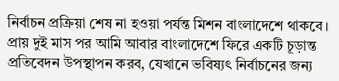নির্বাচন প্রক্রিয়া শেষ না হওয়া পর্যন্ত মিশন বাংলাদেশে থাকবে। প্রায় দুই মাস পর আমি আবার বাংলাদেশে ফিরে একটি চূড়ান্ত প্রতিবেদন উপস্থাপন করব, যেখানে ভবিষ্যৎ নির্বাচনের জন্য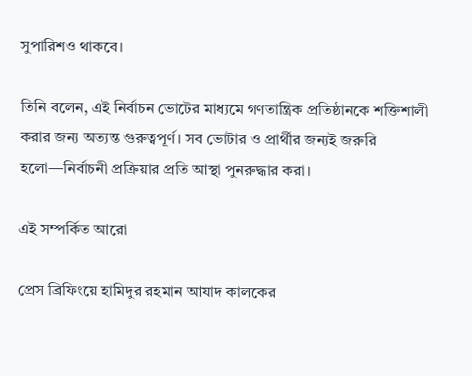সুপারিশও থাকবে।

তি‌নি ব‌লেন, এই নির্বাচন ভোটের মাধ্যমে গণতান্ত্রিক প্রতিষ্ঠানকে শক্তিশালী করার জন্য অত্যন্ত গুরুত্বপূর্ণ। সব ভোটার ও প্রার্থীর জন্যই জরুরি হলো—নির্বাচনী প্রক্রিয়ার প্রতি আস্থা পুনরুদ্ধার করা।

এই সম্পর্কিত আরো

প্রেস ব্রিফিংয়ে হামিদুর রহমান আযাদ কালকের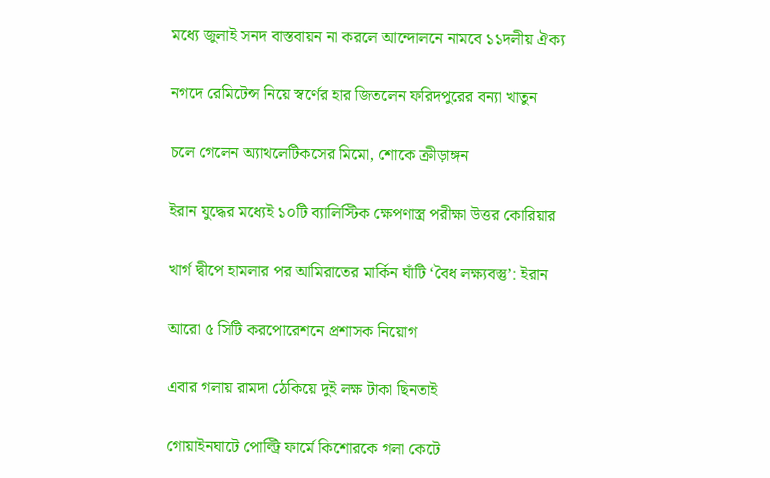মধ্যে জুলাই সনদ বাস্তবায়ন না করলে আন্দোলনে নামবে ১১দলীয় ঐক্য

নগদে রেমিটেন্স নিয়ে স্বর্ণের হার জিতলেন ফরিদপুরের বন্যা খাতুন

চলে গেলেন অ্যাথলেটিকসের মিমো, শোকে ক্রীড়াঙ্গন

ইরান যুদ্ধের মধ্যেই ১০টি ব্যালিস্টিক ক্ষেপণাস্ত্র পরীক্ষা উত্তর কোরিয়ার

খার্গ দ্বীপে হামলার পর আমিরাতের মার্কিন ঘাঁটি ‘বৈধ লক্ষ্যবস্তু’: ইরান

আরো ৫ সিটি করপোরেশনে প্রশাসক নিয়োগ

এবার গলায় রামদা ঠেকিয়ে দুই লক্ষ টাকা ছিনতাই

গোয়াইনঘাটে পোল্ট্রি ফার্মে কিশোরকে গলা কেটে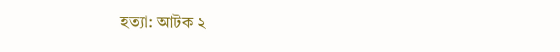হত্যা: আটক ২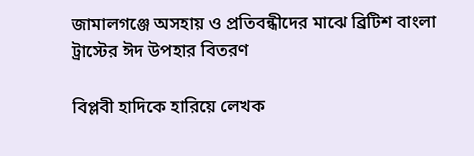জামালগঞ্জে অসহায় ও প্রতিবন্ধীদের মাঝে ব্রিটিশ বাংলা ট্রাস্টের ঈদ উপহার বিতরণ

বিপ্লবী হাদিকে হারিয়ে লেখক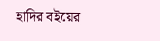হাদির বইয়ের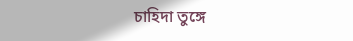চাহিদা তুঙ্গে